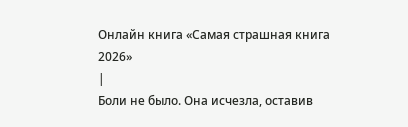Онлайн книга «Самая страшная книга 2026»
|
Боли не было. Она исчезла, оставив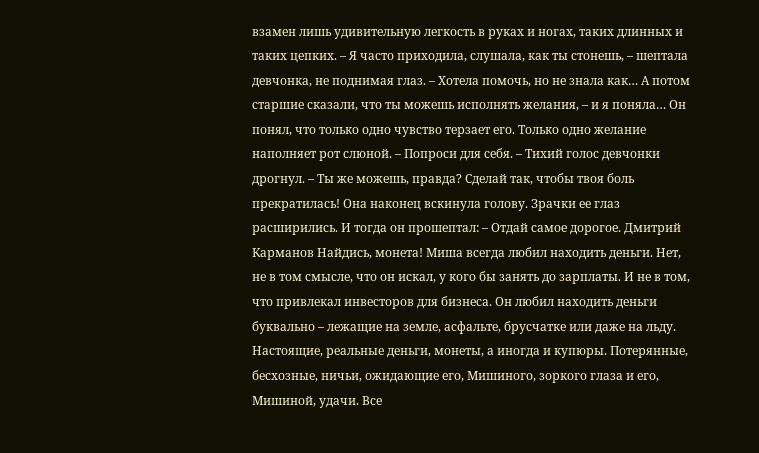взамен лишь удивительную легкость в руках и ногах, таких длинных и таких цепких. – Я часто приходила, слушала, как ты стонешь, – шептала девчонка, не поднимая глаз. – Хотела помочь, но не знала как… А потом старшие сказали, что ты можешь исполнять желания, – и я поняла… Он понял, что только одно чувство терзает его. Только одно желание наполняет рот слюной. – Попроси для себя. – Тихий голос девчонки дрогнул. – Ты же можешь, правда? Сделай так, чтобы твоя боль прекратилась! Она наконец вскинула голову. Зрачки ее глаз расширились. И тогда он прошептал: – Отдай самое дорогое. Дмитрий Карманов Найдись, монета! Миша всегда любил находить деньги. Нет, не в том смысле, что он искал, у кого бы занять до зарплаты. И не в том, что привлекал инвесторов для бизнеса. Он любил находить деньги буквально – лежащие на земле, асфальте, брусчатке или даже на льду. Настоящие, реальные деньги, монеты, а иногда и купюры. Потерянные, бесхозные, ничьи, ожидающие его, Мишиного, зоркого глаза и его, Мишиной, удачи. Все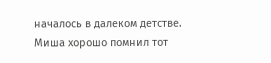началось в далеком детстве. Миша хорошо помнил тот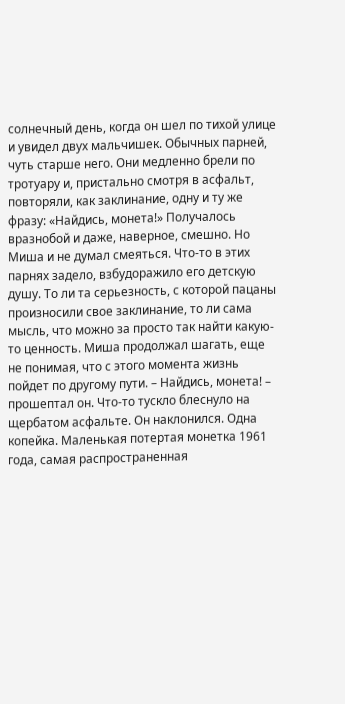солнечный день, когда он шел по тихой улице и увидел двух мальчишек. Обычных парней, чуть старше него. Они медленно брели по тротуару и, пристально смотря в асфальт, повторяли, как заклинание, одну и ту же фразу: «Найдись, монета!» Получалось вразнобой и даже, наверное, смешно. Но Миша и не думал смеяться. Что-то в этих парнях задело, взбудоражило его детскую душу. То ли та серьезность, с которой пацаны произносили свое заклинание, то ли сама мысль, что можно за просто так найти какую-то ценность. Миша продолжал шагать, еще не понимая, что с этого момента жизнь пойдет по другому пути. – Найдись, монета! – прошептал он. Что-то тускло блеснуло на щербатом асфальте. Он наклонился. Одна копейка. Маленькая потертая монетка 1961 года, самая распространенная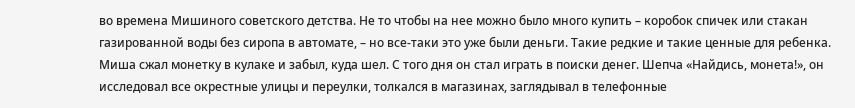во времена Мишиного советского детства. Не то чтобы на нее можно было много купить – коробок спичек или стакан газированной воды без сиропа в автомате, – но все-таки это уже были деньги. Такие редкие и такие ценные для ребенка. Миша сжал монетку в кулаке и забыл, куда шел. С того дня он стал играть в поиски денег. Шепча «Найдись, монета!», он исследовал все окрестные улицы и переулки, толкался в магазинах, заглядывал в телефонные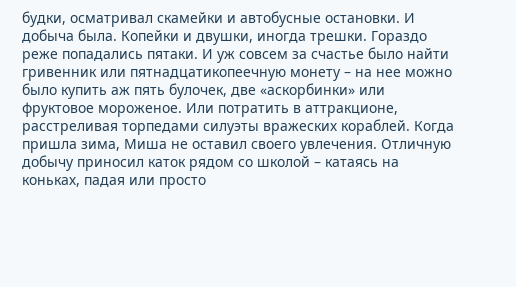будки, осматривал скамейки и автобусные остановки. И добыча была. Копейки и двушки, иногда трешки. Гораздо реже попадались пятаки. И уж совсем за счастье было найти гривенник или пятнадцатикопеечную монету – на нее можно было купить аж пять булочек, две «аскорбинки» или фруктовое мороженое. Или потратить в аттракционе, расстреливая торпедами силуэты вражеских кораблей. Когда пришла зима, Миша не оставил своего увлечения. Отличную добычу приносил каток рядом со школой – катаясь на коньках, падая или просто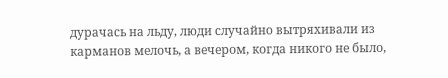дурачась на льду, люди случайно вытряхивали из карманов мелочь, а вечером, когда никого не было,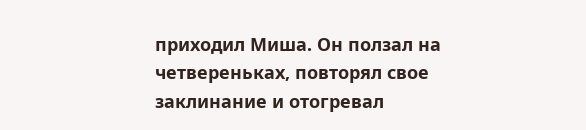приходил Миша. Он ползал на четвереньках, повторял свое заклинание и отогревал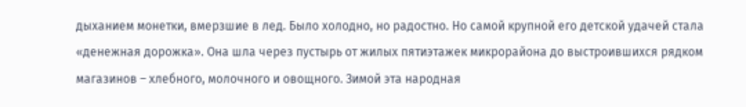дыханием монетки, вмерзшие в лед. Было холодно, но радостно. Но самой крупной его детской удачей стала «денежная дорожка». Она шла через пустырь от жилых пятиэтажек микрорайона до выстроившихся рядком магазинов – хлебного, молочного и овощного. Зимой эта народная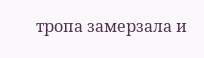тропа замерзала и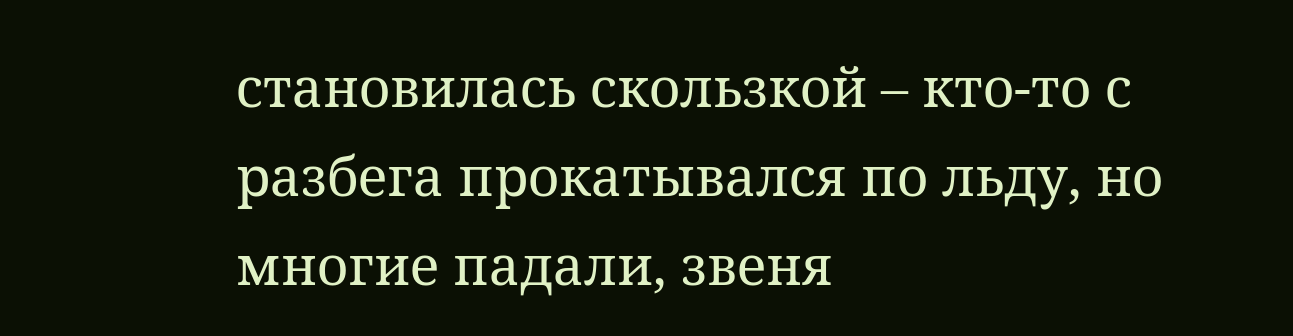становилась скользкой – кто-то с разбега прокатывался по льду, но многие падали, звеня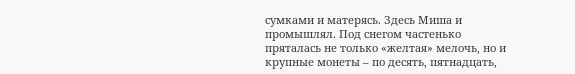сумками и матерясь. Здесь Миша и промышлял. Под снегом частенько пряталась не только «желтая» мелочь, но и крупные монеты – по десять, пятнадцать,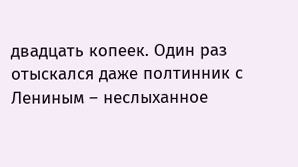двадцать копеек. Один раз отыскался даже полтинник с Лениным – неслыханное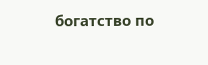богатство по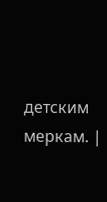детским меркам. |